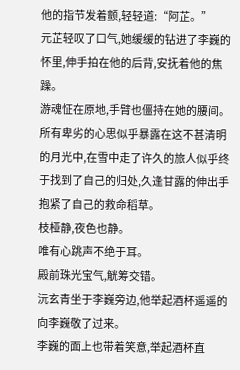他的指节发着颤,轻轻道:“阿芷。”
元芷轻叹了口气,她缓缓的钻进了李巍的怀里,伸手拍在他的后背,安抚着他的焦躁。
游魂怔在原地,手臂也僵持在她的腰间。
所有卑劣的心思似乎暴露在这不甚清明的月光中,在雪中走了许久的旅人似乎终于找到了自己的归处,久逢甘露的伸出手抱紧了自己的救命稻草。
枝桠静,夜色也静。
唯有心跳声不绝于耳。
殿前珠光宝气,觥筹交错。
沅玄青坐于李巍旁边,他举起酒杯遥遥的向李巍敬了过来。
李巍的面上也带着笑意,举起酒杯直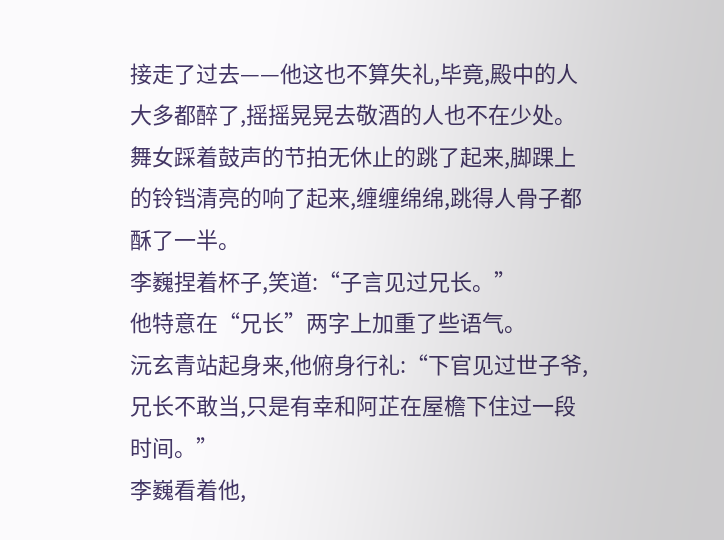接走了过去——他这也不算失礼,毕竟,殿中的人大多都醉了,摇摇晃晃去敬酒的人也不在少处。
舞女踩着鼓声的节拍无休止的跳了起来,脚踝上的铃铛清亮的响了起来,缠缠绵绵,跳得人骨子都酥了一半。
李巍捏着杯子,笑道:“子言见过兄长。”
他特意在“兄长”两字上加重了些语气。
沅玄青站起身来,他俯身行礼:“下官见过世子爷,兄长不敢当,只是有幸和阿芷在屋檐下住过一段时间。”
李巍看着他,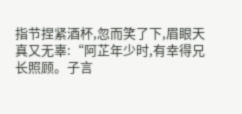指节捏紧酒杯,忽而笑了下,眉眼天真又无辜:“阿芷年少时,有幸得兄长照顾。子言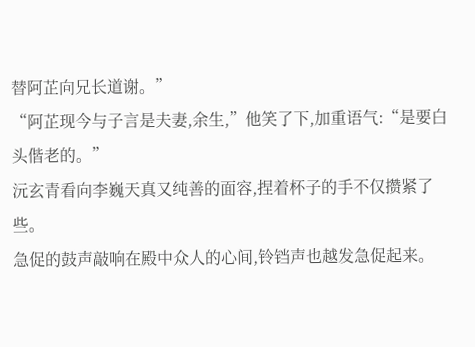替阿芷向兄长道谢。”
“阿芷现今与子言是夫妻,余生,”他笑了下,加重语气:“是要白头偕老的。”
沅玄青看向李巍天真又纯善的面容,捏着杯子的手不仅攒紧了些。
急促的鼓声敲响在殿中众人的心间,铃铛声也越发急促起来。